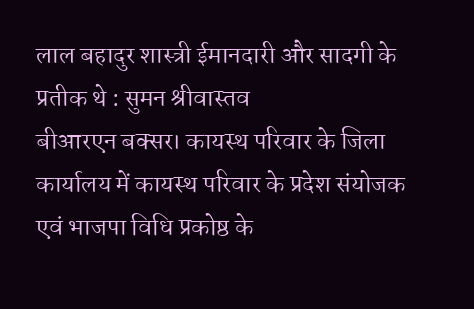लाल बहादुर शास्त्री ईमानदारी और सादगी के प्रतीक थे : सुमन श्रीवास्तव
बीआरएन बक्सर। कायस्थ परिवार के जिला कार्यालय में कायस्थ परिवार के प्रदेश संयोजक एवं भाजपा विधि प्रकोष्ठ के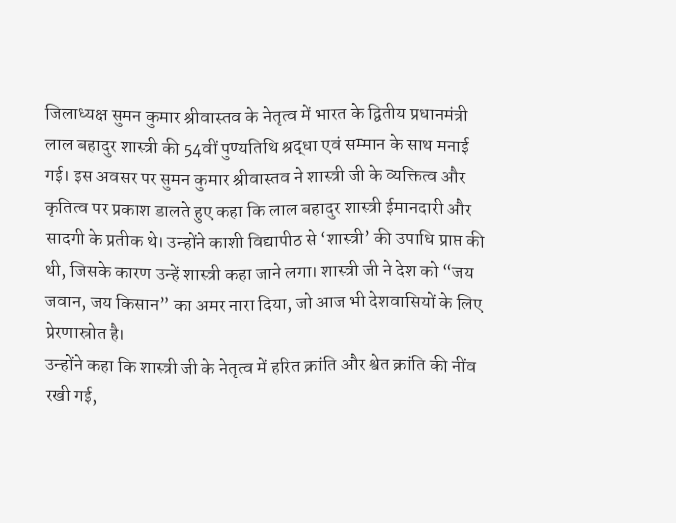जिलाध्यक्ष सुमन कुमार श्रीवास्तव के नेतृत्व में भारत के द्वितीय प्रधानमंत्री लाल बहादुर शास्त्री की 54वीं पुण्यतिथि श्रद्धा एवं सम्मान के साथ मनाई गई। इस अवसर पर सुमन कुमार श्रीवास्तव ने शास्त्री जी के व्यक्तित्व और कृतित्व पर प्रकाश डालते हुए कहा कि लाल बहादुर शास्त्री ईमानदारी और सादगी के प्रतीक थे। उन्होंने काशी विद्यापीठ से ‘शास्त्री’ की उपाधि प्राप्त की थी, जिसके कारण उन्हें शास्त्री कहा जाने लगा। शास्त्री जी ने देश को “जय जवान, जय किसान” का अमर नारा दिया, जो आज भी देशवासियों के लिए प्रेरणास्रोत है।
उन्होंने कहा कि शास्त्री जी के नेतृत्व में हरित क्रांति और श्वेत क्रांति की नींव रखी गई,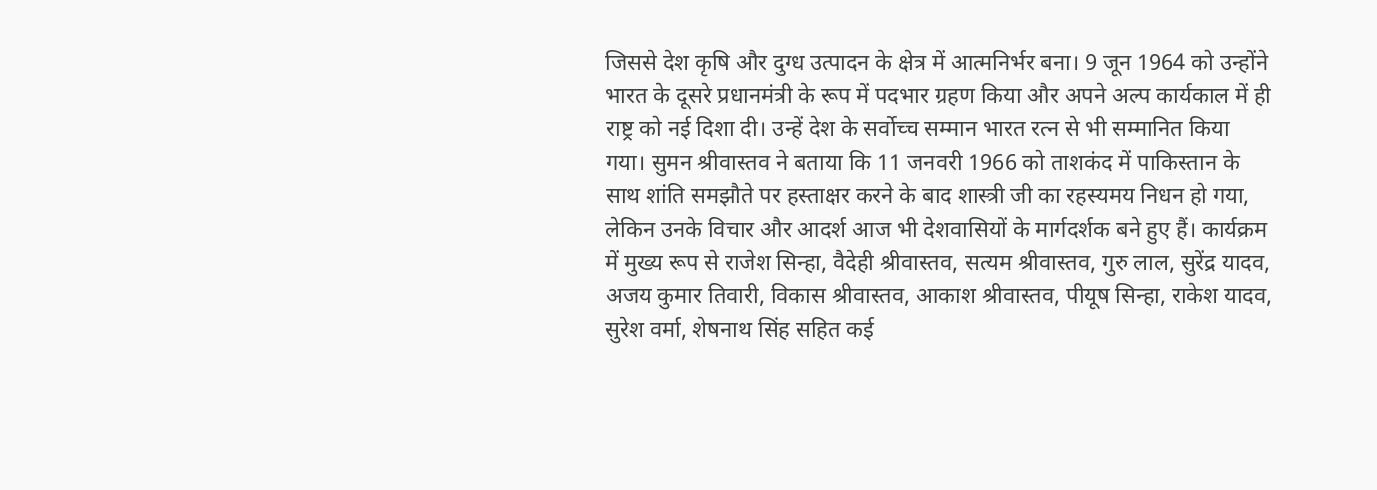जिससे देश कृषि और दुग्ध उत्पादन के क्षेत्र में आत्मनिर्भर बना। 9 जून 1964 को उन्होंने भारत के दूसरे प्रधानमंत्री के रूप में पदभार ग्रहण किया और अपने अल्प कार्यकाल में ही राष्ट्र को नई दिशा दी। उन्हें देश के सर्वोच्च सम्मान भारत रत्न से भी सम्मानित किया गया। सुमन श्रीवास्तव ने बताया कि 11 जनवरी 1966 को ताशकंद में पाकिस्तान के साथ शांति समझौते पर हस्ताक्षर करने के बाद शास्त्री जी का रहस्यमय निधन हो गया, लेकिन उनके विचार और आदर्श आज भी देशवासियों के मार्गदर्शक बने हुए हैं। कार्यक्रम में मुख्य रूप से राजेश सिन्हा, वैदेही श्रीवास्तव, सत्यम श्रीवास्तव, गुरु लाल, सुरेंद्र यादव, अजय कुमार तिवारी, विकास श्रीवास्तव, आकाश श्रीवास्तव, पीयूष सिन्हा, राकेश यादव, सुरेश वर्मा, शेषनाथ सिंह सहित कई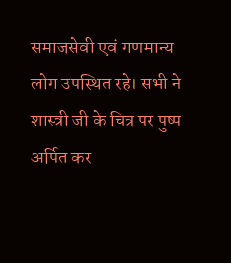समाजसेवी एवं गणमान्य लोग उपस्थित रहे। सभी ने शास्त्री जी के चित्र पर पुष्प अर्पित कर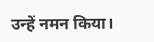उन्हें नमन किया।